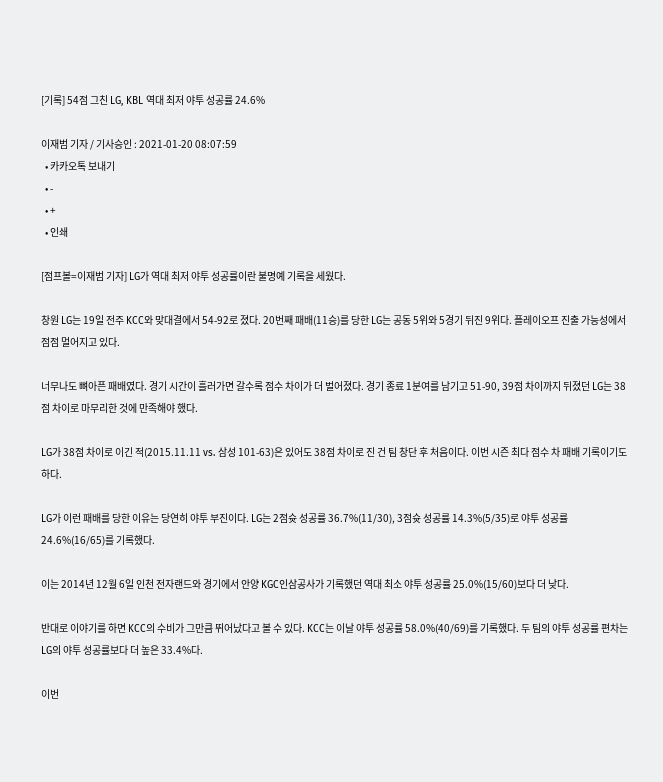[기록] 54점 그친 LG, KBL 역대 최저 야투 성공률 24.6%

이재범 기자 / 기사승인 : 2021-01-20 08:07:59
  • 카카오톡 보내기
  • -
  • +
  • 인쇄

[점프볼=이재범 기자] LG가 역대 최저 야투 성공률이란 불명예 기록을 세웠다.

창원 LG는 19일 전주 KCC와 맞대결에서 54-92로 졌다. 20번째 패배(11승)를 당한 LG는 공동 5위와 5경기 뒤진 9위다. 플레이오프 진출 가능성에서 점점 멀어지고 있다.

너무나도 뼈아픈 패배였다. 경기 시간이 흘러가면 갈수록 점수 차이가 더 벌어졌다. 경기 종료 1분여를 남기고 51-90, 39점 차이까지 뒤졌던 LG는 38점 차이로 마무리한 것에 만족해야 했다.

LG가 38점 차이로 이긴 적(2015.11.11 vs. 삼성 101-63)은 있어도 38점 차이로 진 건 팀 창단 후 처음이다. 이번 시즌 최다 점수 차 패배 기록이기도 하다.

LG가 이런 패배를 당한 이유는 당연히 야투 부진이다. LG는 2점슛 성공률 36.7%(11/30), 3점슛 성공률 14.3%(5/35)로 야투 성공률 24.6%(16/65)를 기록했다.

이는 2014년 12월 6일 인천 전자랜드와 경기에서 안양 KGC인삼공사가 기록했던 역대 최소 야투 성공률 25.0%(15/60)보다 더 낮다.

반대로 이야기를 하면 KCC의 수비가 그만큼 뛰어났다고 볼 수 있다. KCC는 이날 야투 성공률 58.0%(40/69)를 기록했다. 두 팀의 야투 성공률 편차는 LG의 야투 성공률보다 더 높은 33.4%다.

이번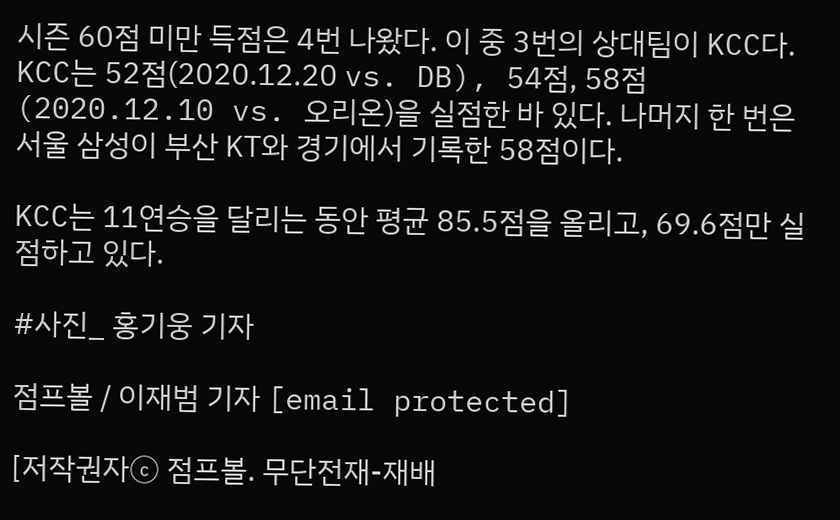시즌 60점 미만 득점은 4번 나왔다. 이 중 3번의 상대팀이 KCC다. KCC는 52점(2020.12.20 vs. DB), 54점, 58점(2020.12.10 vs. 오리온)을 실점한 바 있다. 나머지 한 번은 서울 삼성이 부산 KT와 경기에서 기록한 58점이다.

KCC는 11연승을 달리는 동안 평균 85.5점을 올리고, 69.6점만 실점하고 있다.

#사진_ 홍기웅 기자

점프볼 / 이재범 기자 [email protected]

[저작권자ⓒ 점프볼. 무단전재-재배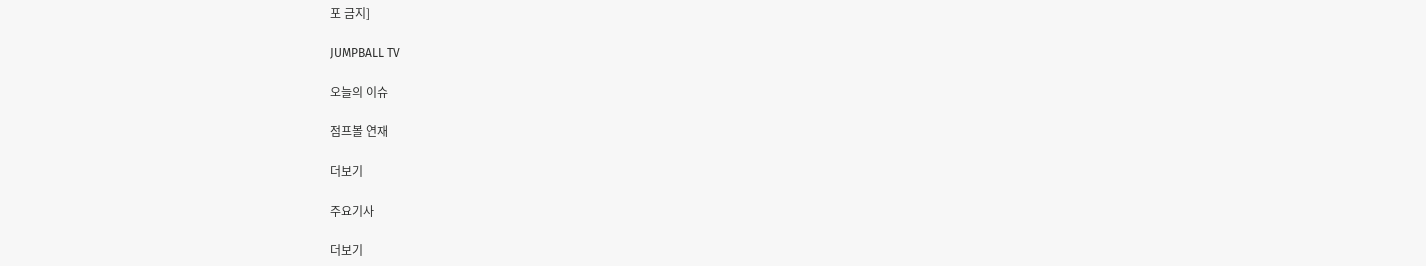포 금지]

JUMPBALL TV

오늘의 이슈

점프볼 연재

더보기

주요기사

더보기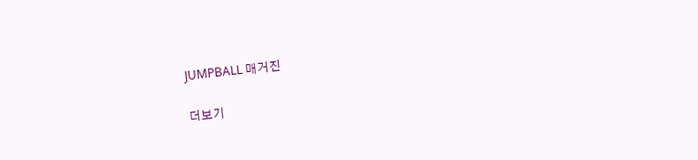JUMPBALL 매거진

더보기